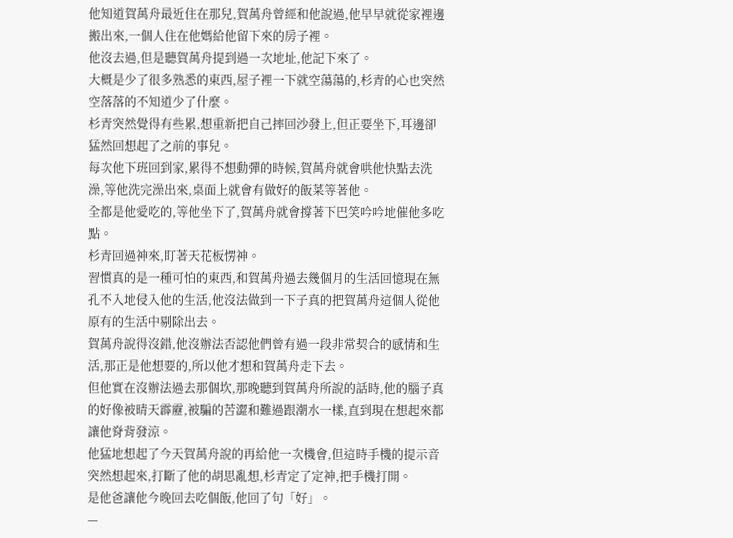他知道賀萬舟最近住在那兒,賀萬舟曾經和他說過,他早早就從家裡邊搬出來,一個人住在他媽給他留下來的房子裡。
他沒去過,但是聽賀萬舟提到過一次地址,他記下來了。
大概是少了很多熟悉的東西,屋子裡一下就空蕩蕩的,杉青的心也突然空落落的不知道少了什麼。
杉青突然覺得有些累,想重新把自己摔回沙發上,但正要坐下,耳邊卻猛然回想起了之前的事兒。
每次他下班回到家,累得不想動彈的時候,賀萬舟就會哄他快點去洗澡,等他洗完澡出來,桌面上就會有做好的飯菜等著他。
全都是他愛吃的,等他坐下了,賀萬舟就會撐著下巴笑吟吟地催他多吃點。
杉青回過神來,盯著天花板愣神。
習慣真的是一種可怕的東西,和賀萬舟過去幾個月的生活回憶現在無孔不入地侵入他的生活,他沒法做到一下子真的把賀萬舟這個人從他原有的生活中剔除出去。
賀萬舟說得沒錯,他沒辦法否認他們曾有過一段非常契合的感情和生活,那正是他想要的,所以他才想和賀萬舟走下去。
但他實在沒辦法過去那個坎,那晚聽到賀萬舟所說的話時,他的腦子真的好像被晴天霹靂,被騙的苦澀和難過跟潮水一樣,直到現在想起來都讓他脊背發涼。
他猛地想起了今天賀萬舟說的再給他一次機會,但這時手機的提示音突然想起來,打斷了他的胡思亂想,杉青定了定神,把手機打開。
是他爸讓他今晚回去吃個飯,他回了句「好」。
—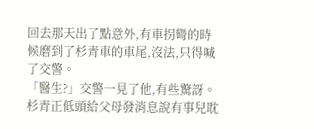回去那天出了點意外,有車拐彎的時候磨到了杉青車的車尾,沒法,只得喊了交警。
「醫生?」交警一見了他,有些驚訝。
杉青正低頭給父母發消息說有事兒耽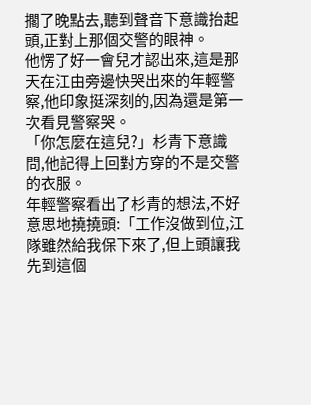擱了晚點去,聽到聲音下意識抬起頭,正對上那個交警的眼神。
他愣了好一會兒才認出來,這是那天在江由旁邊快哭出來的年輕警察,他印象挺深刻的,因為還是第一次看見警察哭。
「你怎麼在這兒?」杉青下意識問,他記得上回對方穿的不是交警的衣服。
年輕警察看出了杉青的想法,不好意思地撓撓頭:「工作沒做到位,江隊雖然給我保下來了,但上頭讓我先到這個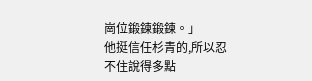崗位鍛鍊鍛鍊。」
他挺信任杉青的,所以忍不住說得多點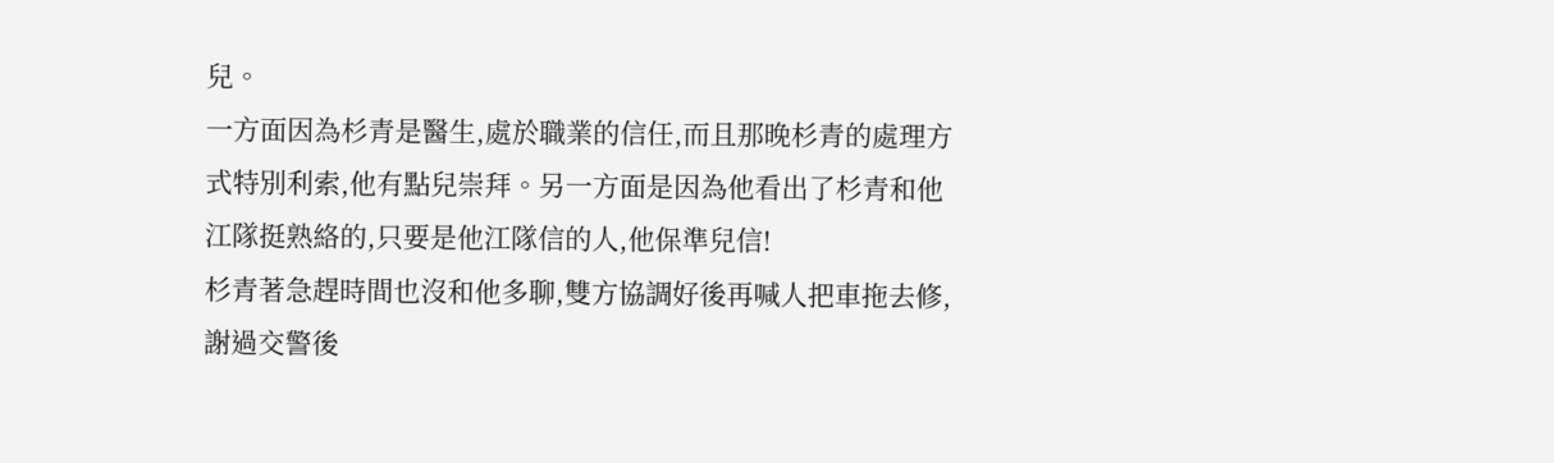兒。
一方面因為杉青是醫生,處於職業的信任,而且那晚杉青的處理方式特別利索,他有點兒崇拜。另一方面是因為他看出了杉青和他江隊挺熟絡的,只要是他江隊信的人,他保準兒信!
杉青著急趕時間也沒和他多聊,雙方協調好後再喊人把車拖去修,謝過交警後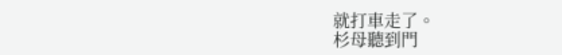就打車走了。
杉母聽到門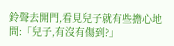鈴聲去開門,看見兒子就有些擔心地問:「兒子,有沒有傷到?」